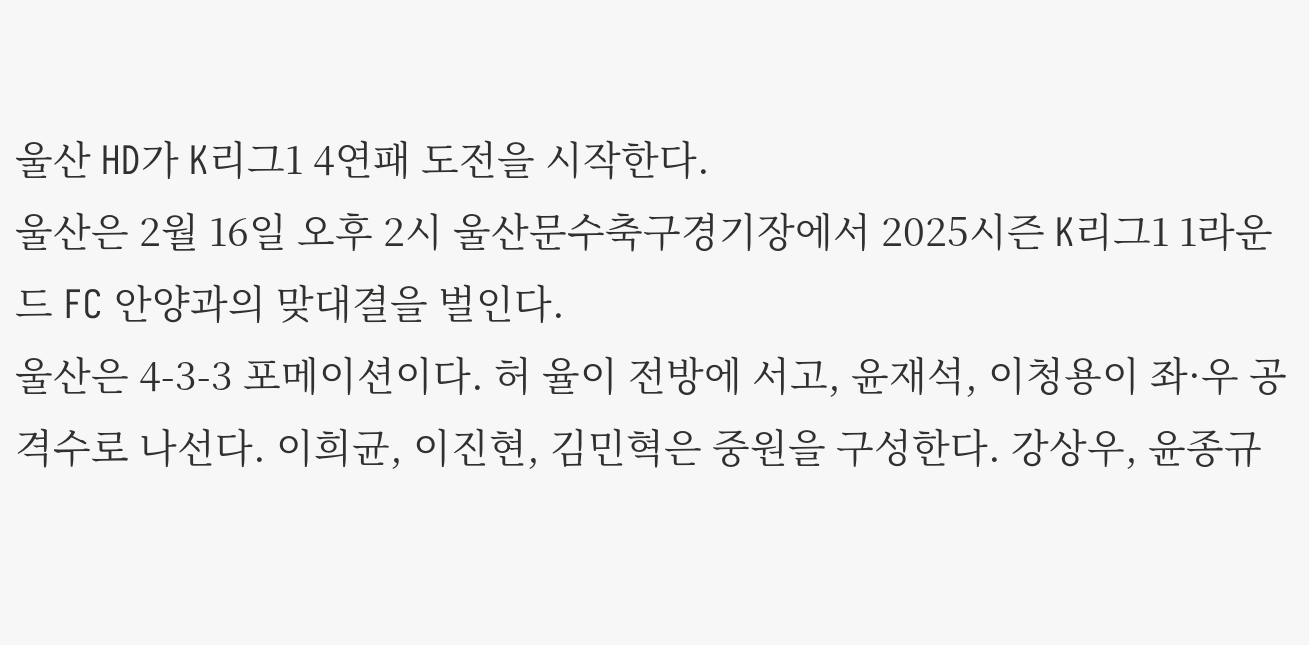울산 HD가 K리그1 4연패 도전을 시작한다.
울산은 2월 16일 오후 2시 울산문수축구경기장에서 2025시즌 K리그1 1라운드 FC 안양과의 맞대결을 벌인다.
울산은 4-3-3 포메이션이다. 허 율이 전방에 서고, 윤재석, 이청용이 좌·우 공격수로 나선다. 이희균, 이진현, 김민혁은 중원을 구성한다. 강상우, 윤종규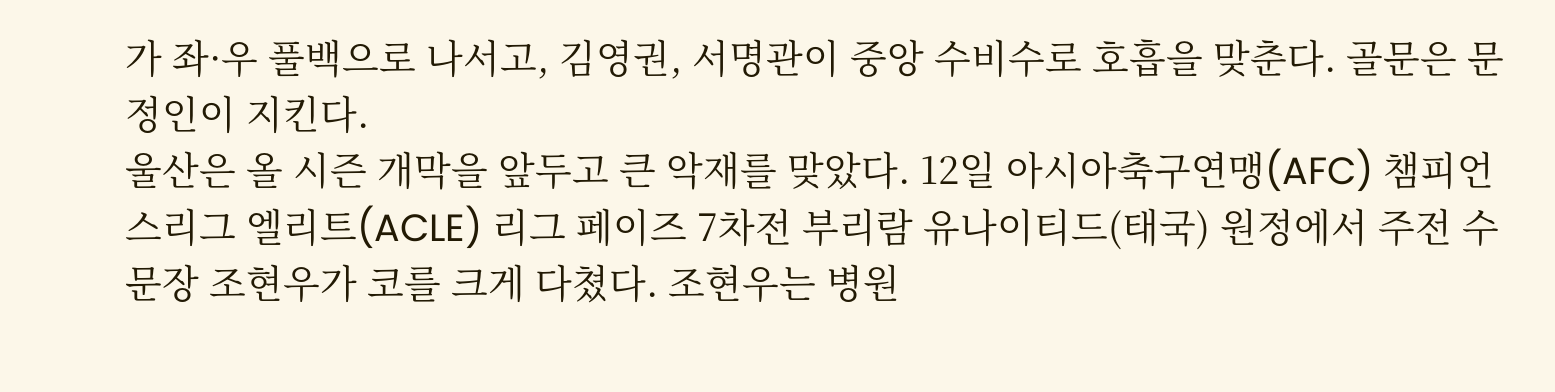가 좌·우 풀백으로 나서고, 김영권, 서명관이 중앙 수비수로 호흡을 맞춘다. 골문은 문정인이 지킨다.
울산은 올 시즌 개막을 앞두고 큰 악재를 맞았다. 12일 아시아축구연맹(AFC) 챔피언스리그 엘리트(ACLE) 리그 페이즈 7차전 부리람 유나이티드(태국) 원정에서 주전 수문장 조현우가 코를 크게 다쳤다. 조현우는 병원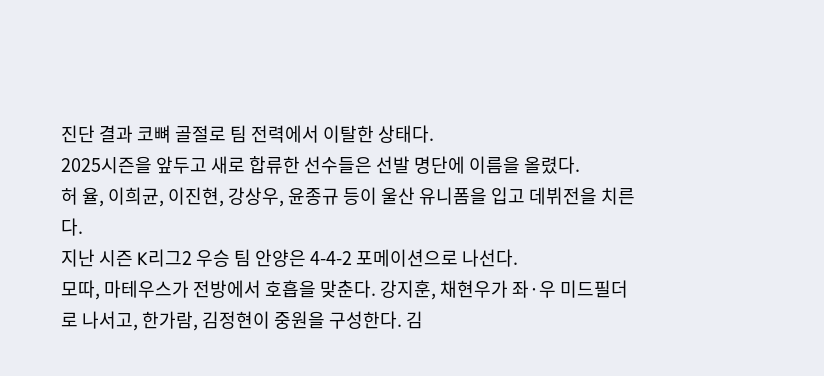진단 결과 코뼈 골절로 팀 전력에서 이탈한 상태다.
2025시즌을 앞두고 새로 합류한 선수들은 선발 명단에 이름을 올렸다.
허 율, 이희균, 이진현, 강상우, 윤종규 등이 울산 유니폼을 입고 데뷔전을 치른다.
지난 시즌 K리그2 우승 팀 안양은 4-4-2 포메이션으로 나선다.
모따, 마테우스가 전방에서 호흡을 맞춘다. 강지훈, 채현우가 좌·우 미드필더로 나서고, 한가람, 김정현이 중원을 구성한다. 김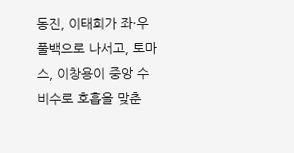동진, 이태희가 좌·우 풀백으로 나서고, 토마스, 이창용이 중앙 수비수로 호흡을 맞춘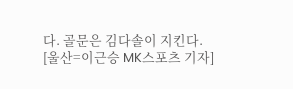다. 골문은 김다솔이 지킨다.
[울산=이근승 MK스포츠 기자]